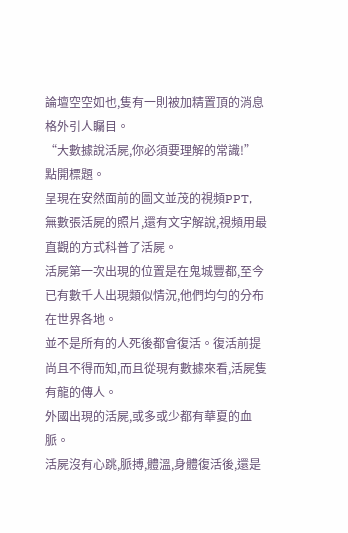論壇空空如也,隻有一則被加精置頂的消息格外引人矚目。
“大數據說活屍,你必須要理解的常識!”
點開標題。
呈現在安然面前的圖文並茂的視頻PPT,
無數張活屍的照片,還有文字解說,視頻用最直觀的方式科普了活屍。
活屍第一次出現的位置是在鬼城豐都,至今已有數千人出現類似情況,他們均勻的分布在世界各地。
並不是所有的人死後都會復活。復活前提尚且不得而知,而且從現有數據來看,活屍隻有龍的傳人。
外國出現的活屍,或多或少都有華夏的血脈。
活屍沒有心跳,脈搏,體溫,身體復活後,還是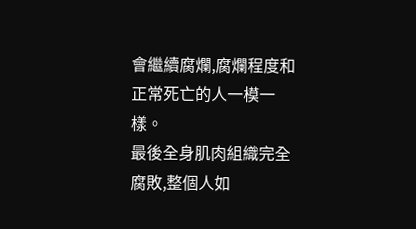會繼續腐爛,腐爛程度和正常死亡的人一模一樣。
最後全身肌肉組織完全腐敗,整個人如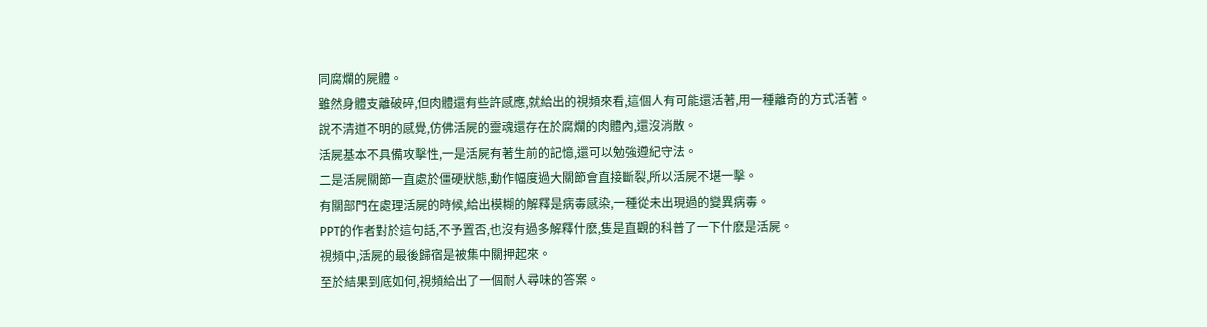同腐爛的屍體。
雖然身體支離破碎,但肉體還有些許感應,就給出的視頻來看,這個人有可能還活著,用一種離奇的方式活著。
說不清道不明的感覺,仿佛活屍的靈魂還存在於腐爛的肉體內,還沒消散。
活屍基本不具備攻擊性,一是活屍有著生前的記憶,還可以勉強遵紀守法。
二是活屍關節一直處於僵硬狀態,動作幅度過大關節會直接斷裂,所以活屍不堪一擊。
有關部門在處理活屍的時候,給出模糊的解釋是病毒感染,一種從未出現過的變異病毒。
PPT的作者對於這句話,不予置否,也沒有過多解釋什麽,隻是直觀的科普了一下什麽是活屍。
視頻中,活屍的最後歸宿是被集中關押起來。
至於結果到底如何,視頻給出了一個耐人尋味的答案。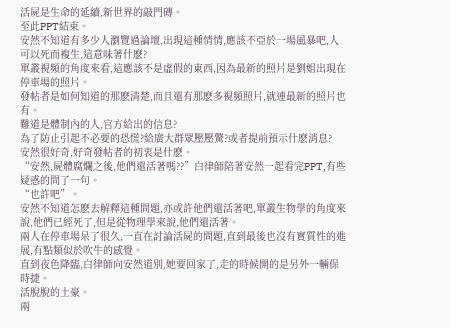活屍是生命的延續,新世界的敲門磚。
至此PPT結束。
安然不知道有多少人瀏覽過論壇,出現這種情情,應該不亞於一場風暴吧,人可以死而複生,這意味著什麽?
單叢視頻的角度來看,這應該不是虛假的東西,因為最新的照片是劉姐出現在停車場的照片。
發帖者是如何知道的那麽清楚,而且還有那麽多視頻照片,就連最新的照片也有。
難道是體制內的人,官方給出的信息?
為了防止引起不必要的恐慌?給廣大群眾壓壓驚?或者提前預示什麽消息?
安然很好奇,好奇發帖者的初衷是什麽。
“安然,屍體腐爛之後,他們還活著嗎??”白律師陪著安然一起看完PPT,有些疑惑的問了一句。
“也許吧”。
安然不知道怎麽去解釋這種問題,亦或許他們還活著吧,單叢生物學的角度來說,他們已經死了,但是從物理學來說,他們還活著。
兩人在停車場呆了很久,一直在討論活屍的問題,直到最後也沒有實質性的進展,有點類似於吹牛的感覺。
直到夜色降臨,白律師向安然道別,她要回家了,走的時候開的是另外一輛保時捷。
活脫脫的土豪。
兩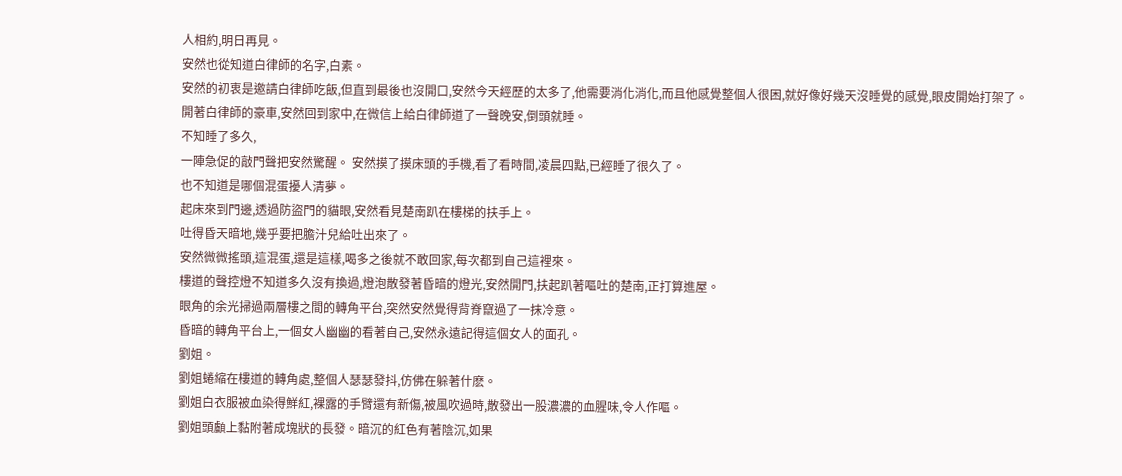人相約,明日再見。
安然也從知道白律師的名字,白素。
安然的初衷是邀請白律師吃飯,但直到最後也沒開口,安然今天經歷的太多了,他需要消化消化,而且他感覺整個人很困,就好像好幾天沒睡覺的感覺,眼皮開始打架了。
開著白律師的豪車,安然回到家中,在微信上給白律師道了一聲晚安,倒頭就睡。
不知睡了多久,
一陣急促的敲門聲把安然驚醒。 安然摸了摸床頭的手機,看了看時間,凌晨四點,已經睡了很久了。
也不知道是哪個混蛋擾人清夢。
起床來到門邊,透過防盜門的貓眼,安然看見楚南趴在樓梯的扶手上。
吐得昏天暗地,幾乎要把膽汁兒給吐出來了。
安然微微搖頭,這混蛋,還是這樣,喝多之後就不敢回家,每次都到自己這裡來。
樓道的聲控燈不知道多久沒有換過,燈泡散發著昏暗的燈光,安然開門,扶起趴著嘔吐的楚南,正打算進屋。
眼角的余光掃過兩層樓之間的轉角平台,突然安然覺得背脊竄過了一抹冷意。
昏暗的轉角平台上,一個女人幽幽的看著自己,安然永遠記得這個女人的面孔。
劉姐。
劉姐蜷縮在樓道的轉角處,整個人瑟瑟發抖,仿佛在躲著什麽。
劉姐白衣服被血染得鮮紅,裸露的手臂還有新傷,被風吹過時,散發出一股濃濃的血腥味,令人作嘔。
劉姐頭顱上黏附著成塊狀的長發。暗沉的紅色有著陰沉,如果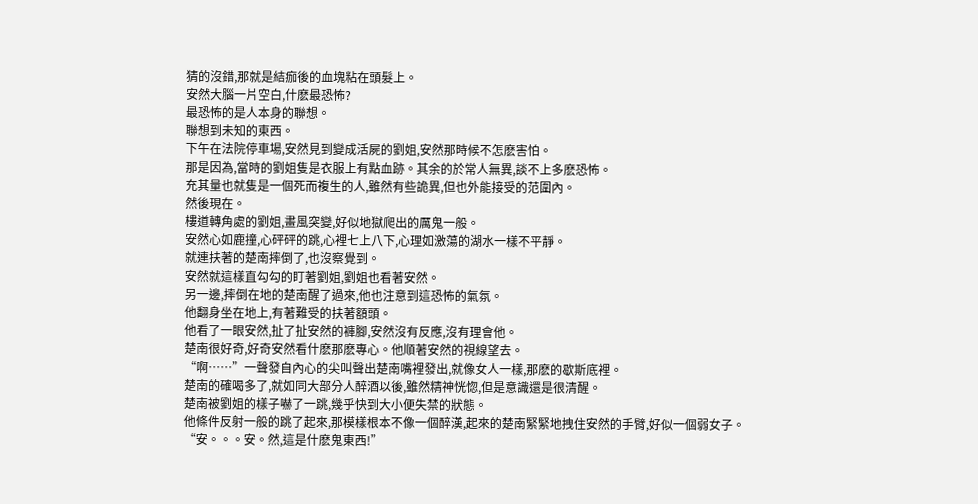猜的沒錯,那就是結痂後的血塊粘在頭髮上。
安然大腦一片空白,什麽最恐怖?
最恐怖的是人本身的聯想。
聯想到未知的東西。
下午在法院停車場,安然見到變成活屍的劉姐,安然那時候不怎麽害怕。
那是因為,當時的劉姐隻是衣服上有點血跡。其余的於常人無異,談不上多麽恐怖。
充其量也就隻是一個死而複生的人,雖然有些詭異,但也外能接受的范圍內。
然後現在。
樓道轉角處的劉姐,畫風突變,好似地獄爬出的厲鬼一般。
安然心如鹿撞,心砰砰的跳,心裡七上八下,心理如激蕩的湖水一樣不平靜。
就連扶著的楚南摔倒了,也沒察覺到。
安然就這樣直勾勾的盯著劉姐,劉姐也看著安然。
另一邊,摔倒在地的楚南醒了過來,他也注意到這恐怖的氣氛。
他翻身坐在地上,有著難受的扶著額頭。
他看了一眼安然,扯了扯安然的褲腳,安然沒有反應,沒有理會他。
楚南很好奇,好奇安然看什麽那麽專心。他順著安然的視線望去。
“啊……”一聲發自內心的尖叫聲出楚南嘴裡發出,就像女人一樣,那麽的歇斯底裡。
楚南的確喝多了,就如同大部分人醉酒以後,雖然精神恍惚,但是意識還是很清醒。
楚南被劉姐的樣子嚇了一跳,幾乎快到大小便失禁的狀態。
他條件反射一般的跳了起來,那模樣根本不像一個醉漢,起來的楚南緊緊地拽住安然的手臂,好似一個弱女子。
“安。。。安。然,這是什麽鬼東西!”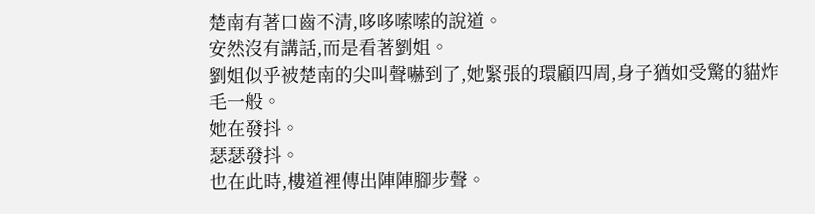楚南有著口齒不清,哆哆嗦嗦的說道。
安然沒有講話,而是看著劉姐。
劉姐似乎被楚南的尖叫聲嚇到了,她緊張的環顧四周,身子猶如受驚的貓炸毛一般。
她在發抖。
瑟瑟發抖。
也在此時,樓道裡傳出陣陣腳步聲。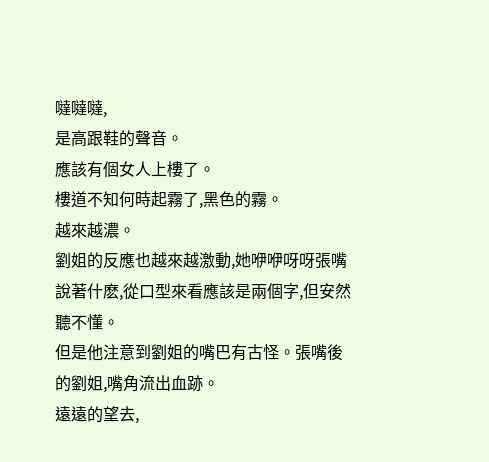噠噠噠,
是高跟鞋的聲音。
應該有個女人上樓了。
樓道不知何時起霧了,黑色的霧。
越來越濃。
劉姐的反應也越來越激動,她咿咿呀呀張嘴說著什麽,從口型來看應該是兩個字,但安然聽不懂。
但是他注意到劉姐的嘴巴有古怪。張嘴後的劉姐,嘴角流出血跡。
遠遠的望去,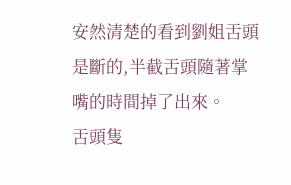安然清楚的看到劉姐舌頭是斷的,半截舌頭隨著掌嘴的時間掉了出來。
舌頭隻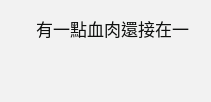有一點血肉還接在一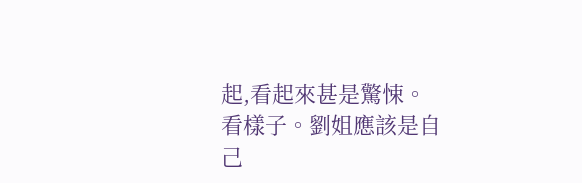起,看起來甚是驚悚。
看樣子。劉姐應該是自己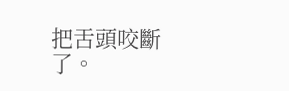把舌頭咬斷了。